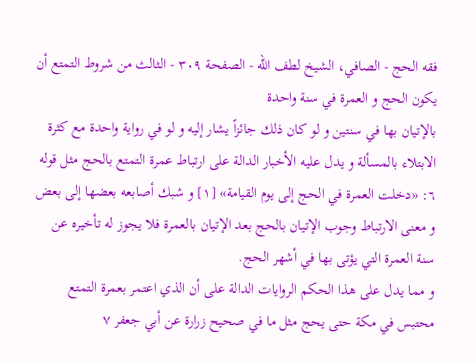فقه الحج - الصافي، الشيخ لطف الله - الصفحة ٣٠٩ - الثالث من شروط التمتع أن يكون الحج و العمرة في سنة واحدة
بالإتيان بها في سنتين و لو كان ذلك جائزاً يشار إليه و لو في رواية واحدة مع كثرة الابتلاء بالمسألة و يدل عليه الأخبار الدالة على ارتباط عمرة التمتع بالحج مثل قوله ٦: «دخلت العمرة في الحج إلى يوم القيامة» [١] و شبك أصابعه بعضها إلى بعض و معنى الارتباط وجوب الإتيان بالحج بعد الإتيان بالعمرة فلا يجوز له تأخيره عن سنة العمرة التي يؤتى بها في أشهر الحج.
و مما يدل على هذا الحكم الروايات الدالة على أن الذي اعتمر بعمرة التمتع محتبس في مكة حتى يحج مثل ما في صحيح زرارة عن أبي جعفر ٧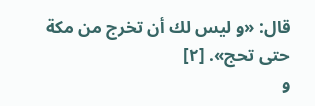قال: «و ليس لك أن تخرج من مكة حتى تحج». [٢]
و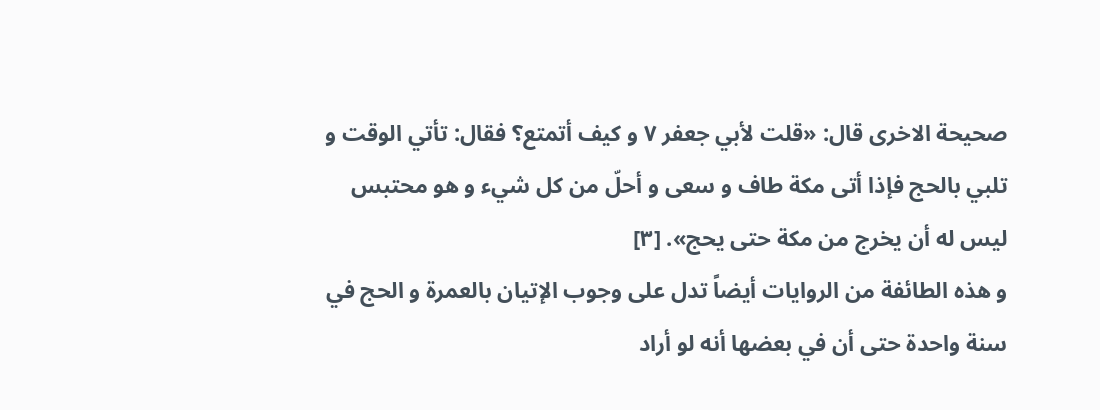صحيحة الاخرى قال: «قلت لأبي جعفر ٧ و كيف أتمتع؟ فقال: تأتي الوقت و تلبي بالحج فإذا أتى مكة طاف و سعى و أحلّ من كل شيء و هو محتبس ليس له أن يخرج من مكة حتى يحج». [٣]
و هذه الطائفة من الروايات أيضاً تدل على وجوب الإتيان بالعمرة و الحج في سنة واحدة حتى أن في بعضها أنه لو أراد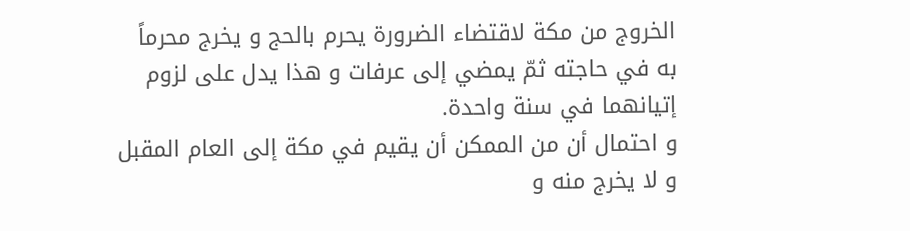الخروج من مكة لاقتضاء الضرورة يحرم بالحج و يخرج محرماً به في حاجته ثمّ يمضي إلى عرفات و هذا يدل على لزوم إتيانهما في سنة واحدة.
و احتمال أن من الممكن أن يقيم في مكة إلى العام المقبل و لا يخرج منه و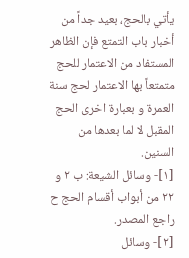يأتي بالحج، بعيد جداً من أخبار باب التمتع فإن الظاهر المستفاد من الاعتمار للحج متمتعاً بها الاعتمار لحج سنة العمرة و بعبارة اخرى الحج المقبل لا لما بعدها من السنين.
[١]- وسائل الشيعة: ب ٢ و ٢٢ من أبواب أقسام الحج ح راجع المصدر.
[٢]- وسائل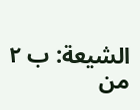الشيعة: ب ٢ من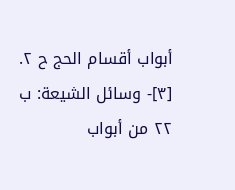أبواب أقسام الحج ح ٢.
[٣]- وسائل الشيعة: ب ٢٢ من أبواب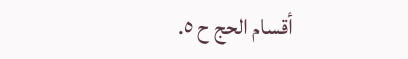أقسام الحج ح ٥.